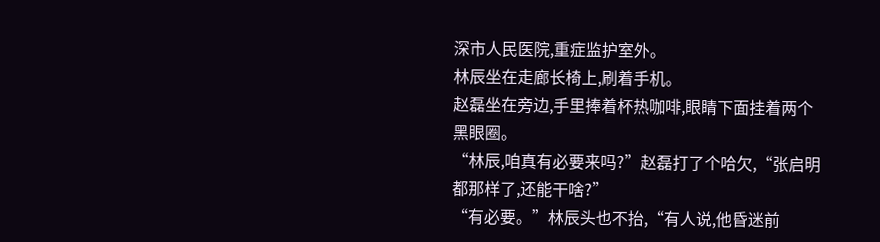深市人民医院,重症监护室外。
林辰坐在走廊长椅上,刷着手机。
赵磊坐在旁边,手里捧着杯热咖啡,眼睛下面挂着两个黑眼圈。
“林辰,咱真有必要来吗?”赵磊打了个哈欠,“张启明都那样了,还能干啥?”
“有必要。”林辰头也不抬,“有人说,他昏迷前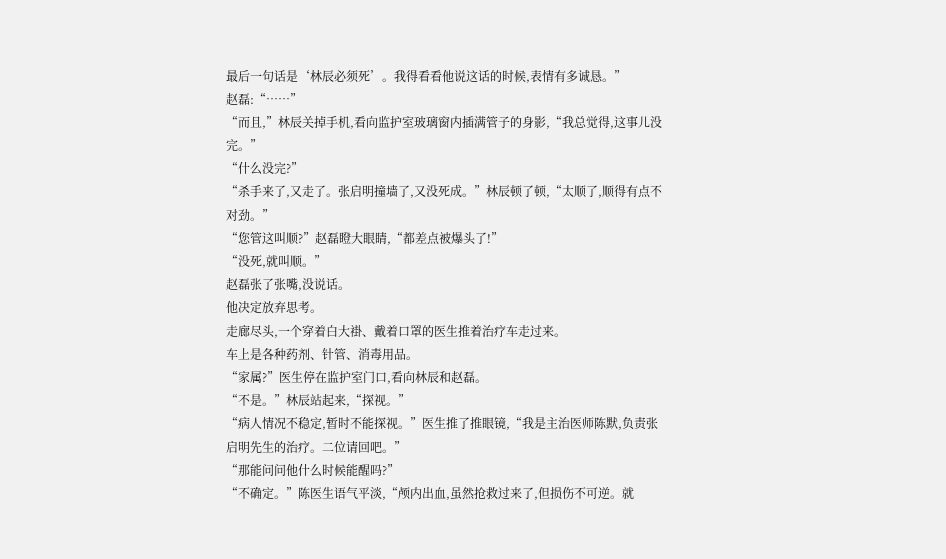最后一句话是‘林辰必须死’。我得看看他说这话的时候,表情有多诚恳。”
赵磊:“……”
“而且,”林辰关掉手机,看向监护室玻璃窗内插满管子的身影,“我总觉得,这事儿没完。”
“什么没完?”
“杀手来了,又走了。张启明撞墙了,又没死成。”林辰顿了顿,“太顺了,顺得有点不对劲。”
“您管这叫顺?”赵磊瞪大眼睛,“都差点被爆头了!”
“没死,就叫顺。”
赵磊张了张嘴,没说话。
他决定放弃思考。
走廊尽头,一个穿着白大褂、戴着口罩的医生推着治疗车走过来。
车上是各种药剂、针管、消毒用品。
“家属?”医生停在监护室门口,看向林辰和赵磊。
“不是。”林辰站起来,“探视。”
“病人情况不稳定,暂时不能探视。”医生推了推眼镜,“我是主治医师陈默,负责张启明先生的治疗。二位请回吧。”
“那能问问他什么时候能醒吗?”
“不确定。”陈医生语气平淡,“颅内出血,虽然抢救过来了,但损伤不可逆。就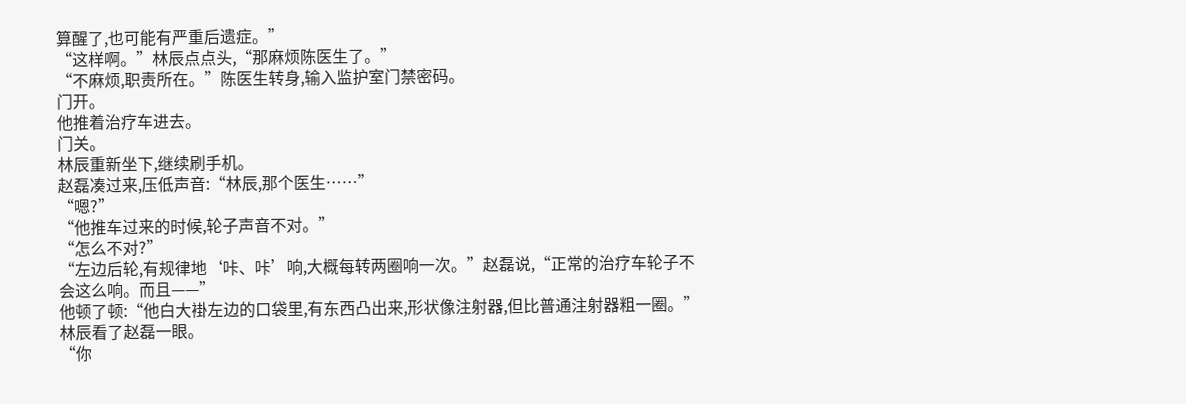算醒了,也可能有严重后遗症。”
“这样啊。”林辰点点头,“那麻烦陈医生了。”
“不麻烦,职责所在。”陈医生转身,输入监护室门禁密码。
门开。
他推着治疗车进去。
门关。
林辰重新坐下,继续刷手机。
赵磊凑过来,压低声音:“林辰,那个医生……”
“嗯?”
“他推车过来的时候,轮子声音不对。”
“怎么不对?”
“左边后轮,有规律地‘咔、咔’响,大概每转两圈响一次。”赵磊说,“正常的治疗车轮子不会这么响。而且——”
他顿了顿:“他白大褂左边的口袋里,有东西凸出来,形状像注射器,但比普通注射器粗一圈。”
林辰看了赵磊一眼。
“你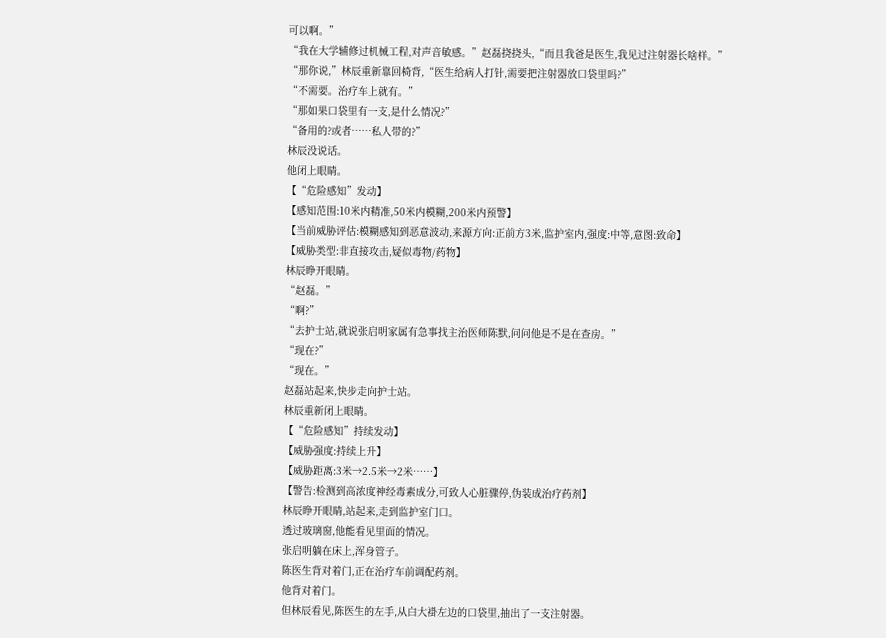可以啊。”
“我在大学辅修过机械工程,对声音敏感。”赵磊挠挠头,“而且我爸是医生,我见过注射器长啥样。”
“那你说,”林辰重新靠回椅背,“医生给病人打针,需要把注射器放口袋里吗?”
“不需要。治疗车上就有。”
“那如果口袋里有一支,是什么情况?”
“备用的?或者……私人带的?”
林辰没说话。
他闭上眼睛。
【“危险感知”发动】
【感知范围:10米内精准,50米内模糊,200米内预警】
【当前威胁评估:模糊感知到恶意波动,来源方向:正前方3米,监护室内,强度:中等,意图:致命】
【威胁类型:非直接攻击,疑似毒物/药物】
林辰睁开眼睛。
“赵磊。”
“啊?”
“去护士站,就说张启明家属有急事找主治医师陈默,问问他是不是在查房。”
“现在?”
“现在。”
赵磊站起来,快步走向护士站。
林辰重新闭上眼睛。
【“危险感知”持续发动】
【威胁强度:持续上升】
【威胁距离:3米→2.5米→2米……】
【警告:检测到高浓度神经毒素成分,可致人心脏骤停,伪装成治疗药剂】
林辰睁开眼睛,站起来,走到监护室门口。
透过玻璃窗,他能看见里面的情况。
张启明躺在床上,浑身管子。
陈医生背对着门,正在治疗车前调配药剂。
他背对着门。
但林辰看见,陈医生的左手,从白大褂左边的口袋里,抽出了一支注射器。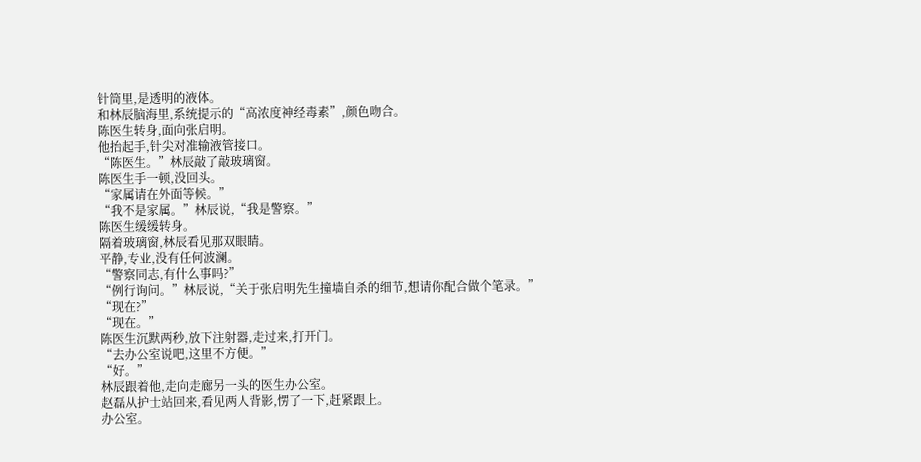针筒里,是透明的液体。
和林辰脑海里,系统提示的“高浓度神经毒素”,颜色吻合。
陈医生转身,面向张启明。
他抬起手,针尖对准输液管接口。
“陈医生。”林辰敲了敲玻璃窗。
陈医生手一顿,没回头。
“家属请在外面等候。”
“我不是家属。”林辰说,“我是警察。”
陈医生缓缓转身。
隔着玻璃窗,林辰看见那双眼睛。
平静,专业,没有任何波澜。
“警察同志,有什么事吗?”
“例行询问。”林辰说,“关于张启明先生撞墙自杀的细节,想请你配合做个笔录。”
“现在?”
“现在。”
陈医生沉默两秒,放下注射器,走过来,打开门。
“去办公室说吧,这里不方便。”
“好。”
林辰跟着他,走向走廊另一头的医生办公室。
赵磊从护士站回来,看见两人背影,愣了一下,赶紧跟上。
办公室。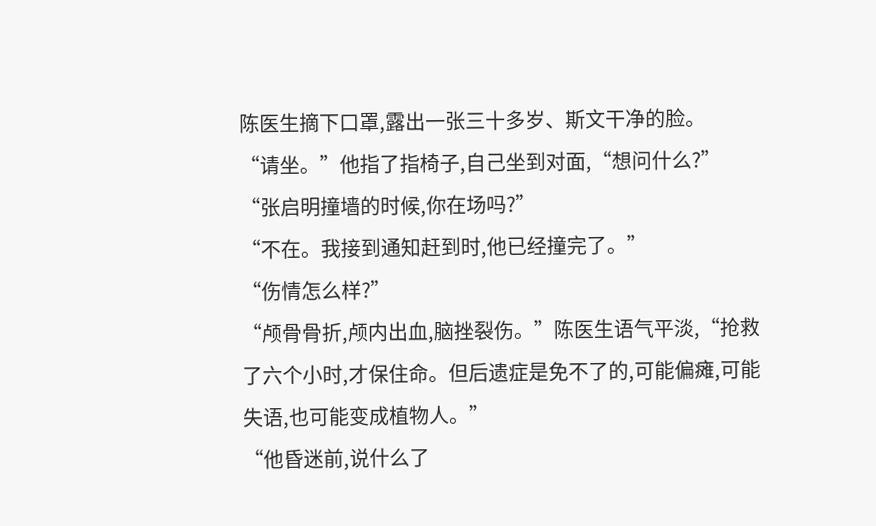陈医生摘下口罩,露出一张三十多岁、斯文干净的脸。
“请坐。”他指了指椅子,自己坐到对面,“想问什么?”
“张启明撞墙的时候,你在场吗?”
“不在。我接到通知赶到时,他已经撞完了。”
“伤情怎么样?”
“颅骨骨折,颅内出血,脑挫裂伤。”陈医生语气平淡,“抢救了六个小时,才保住命。但后遗症是免不了的,可能偏瘫,可能失语,也可能变成植物人。”
“他昏迷前,说什么了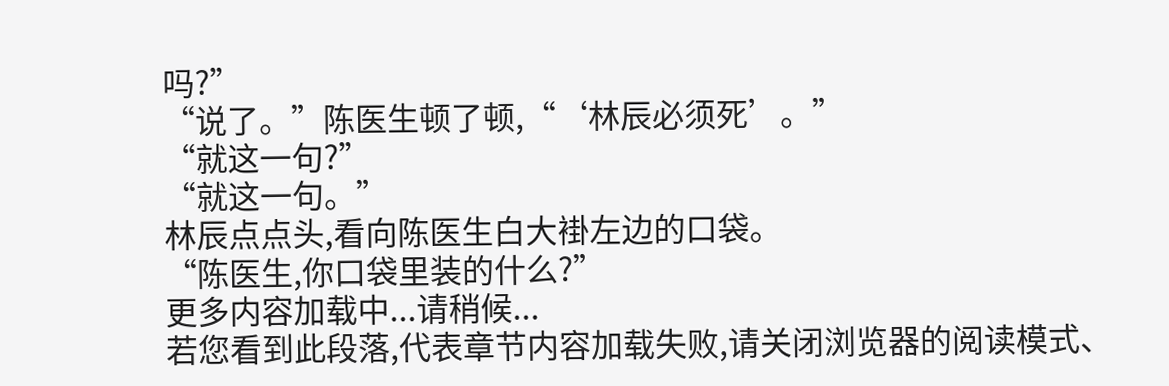吗?”
“说了。”陈医生顿了顿,“‘林辰必须死’。”
“就这一句?”
“就这一句。”
林辰点点头,看向陈医生白大褂左边的口袋。
“陈医生,你口袋里装的什么?”
更多内容加载中...请稍候...
若您看到此段落,代表章节内容加载失败,请关闭浏览器的阅读模式、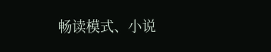畅读模式、小说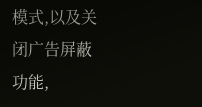模式,以及关闭广告屏蔽功能,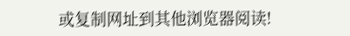或复制网址到其他浏览器阅读!